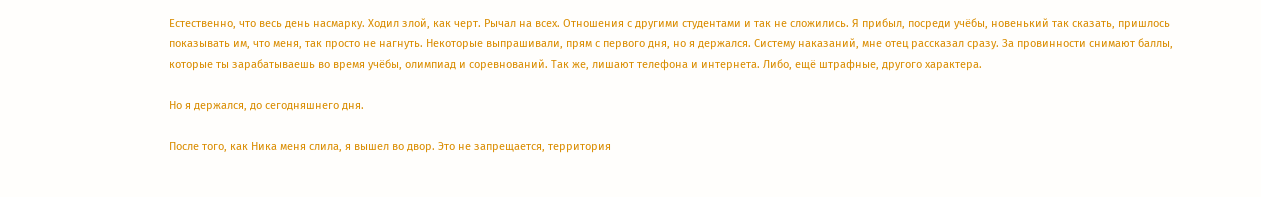Естественно, что весь день насмарку. Ходил злой, как черт. Рычал на всех. Отношения с другими студентами и так не сложились. Я прибыл, посреди учёбы, новенький так сказать, пришлось показывать им, что меня, так просто не нагнуть. Некоторые выпрашивали, прям с первого дня, но я держался. Систему наказаний, мне отец рассказал сразу. За провинности снимают баллы, которые ты зарабатываешь во время учёбы, олимпиад и соревнований. Так же, лишают телефона и интернета. Либо, ещё штрафные, другого характера.

Но я держался, до сегодняшнего дня.

После того, как Ника меня слила, я вышел во двор. Это не запрещается, территория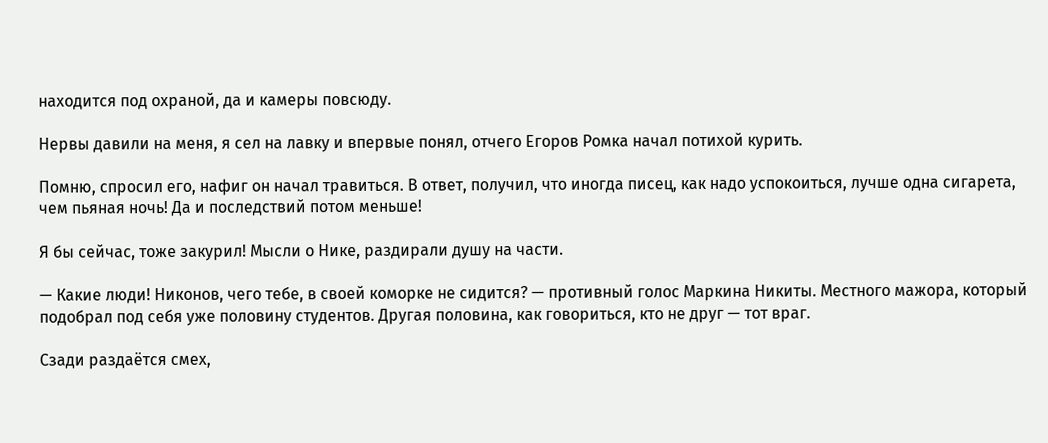находится под охраной, да и камеры повсюду.

Нервы давили на меня, я сел на лавку и впервые понял, отчего Егоров Ромка начал потихой курить.

Помню, спросил его, нафиг он начал травиться. В ответ, получил, что иногда писец, как надо успокоиться, лучше одна сигарета, чем пьяная ночь! Да и последствий потом меньше!

Я бы сейчас, тоже закурил! Мысли о Нике, раздирали душу на части.

— Какие люди! Никонов, чего тебе, в своей коморке не сидится? — противный голос Маркина Никиты. Местного мажора, который подобрал под себя уже половину студентов. Другая половина, как говориться, кто не друг — тот враг.

Сзади раздаётся смех,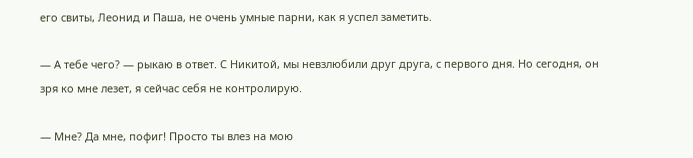его свиты, Леонид и Паша, не очень умные парни, как я успел заметить.

— А тебе чего? — рыкаю в ответ. С Никитой, мы невзлюбили друг друга, с первого дня. Но сегодня, он зря ко мне лезет, я сейчас себя не контролирую.

— Мне? Да мне, пофиг! Просто ты влез на мою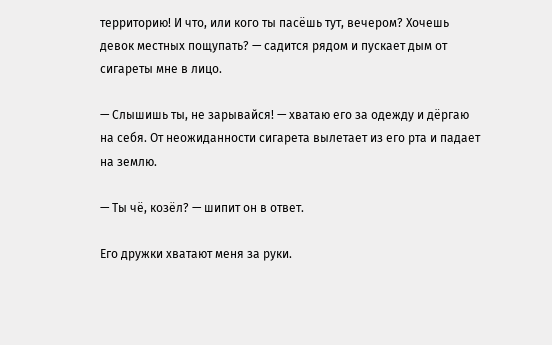территорию! И что, или кого ты пасёшь тут, вечером? Хочешь девок местных пощупать? — садится рядом и пускает дым от сигареты мне в лицо.

— Слышишь ты, не зарывайся! — хватаю его за одежду и дёргаю на себя. От неожиданности сигарета вылетает из его рта и падает на землю.

— Ты чё, козёл? — шипит он в ответ.

Его дружки хватают меня за руки.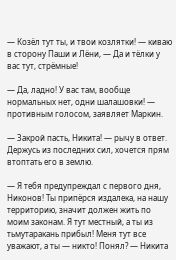— Козёл тут ты, и твои козлятки! — киваю в сторону Паши и Лёни, — Да и тёлки у вас тут, стрёмные!

— Да, ладно! У вас там, вообще нормальных нет, одни шалашовки! — противным голосом, заявляет Маркин.

— Закрой пасть, Никита! — рычу в ответ. Держусь из последних сил, хочется прям втоптать его в землю.

— Я тебя предупреждал с первого дня, Никонов! Ты припёрся издалека, на нашу территорию, значит должен жить по моим законам. Я тут местный, а ты из тьмутаракань прибыл! Меня тут все уважают, а ты — никто! Понял? — Никита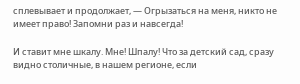сплевывает и продолжает, — Огрызаться на меня, никто не имеет право! Запомни раз и навсегда!

И ставит мне шкалу. Мне! Шпалу! Что за детский сад, сразу видно столичные, в нашем регионе, если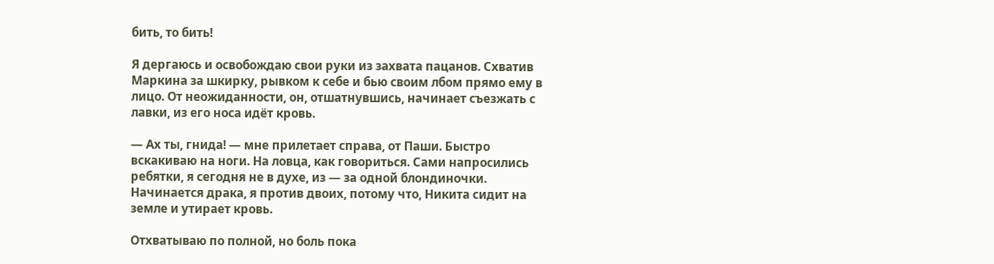бить, то бить!

Я дергаюсь и освобождаю свои руки из захвата пацанов. Схватив Маркина за шкирку, рывком к себе и бью своим лбом прямо ему в лицо. От неожиданности, он, отшатнувшись, начинает съезжать с лавки, из его носа идёт кровь.

— Ах ты, гнида! — мне прилетает справа, от Паши. Быстро вскакиваю на ноги. На ловца, как говориться. Сами напросились ребятки, я сегодня не в духе, из — за одной блондиночки. Начинается драка, я против двоих, потому что, Никита сидит на земле и утирает кровь.

Отхватываю по полной, но боль пока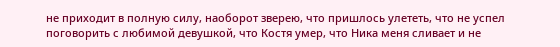не приходит в полную силу, наоборот зверею, что пришлось улететь, что не успел поговорить с любимой девушкой, что Костя умер, что Ника меня сливает и не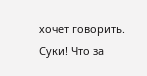хочет говорить. Суки! Что за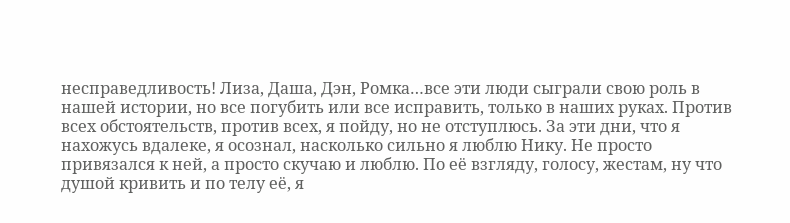несправедливость! Лиза, Даша, Дэн, Ромка…все эти люди сыграли свою роль в нашей истории, но все погубить или все исправить, только в наших руках. Против всех обстоятельств, против всех, я пойду, но не отступлюсь. За эти дни, что я нахожусь вдалеке, я осознал, насколько сильно я люблю Нику. Не просто привязался к ней, а просто скучаю и люблю. По её взгляду, голосу, жестам, ну что душой кривить и по телу её, я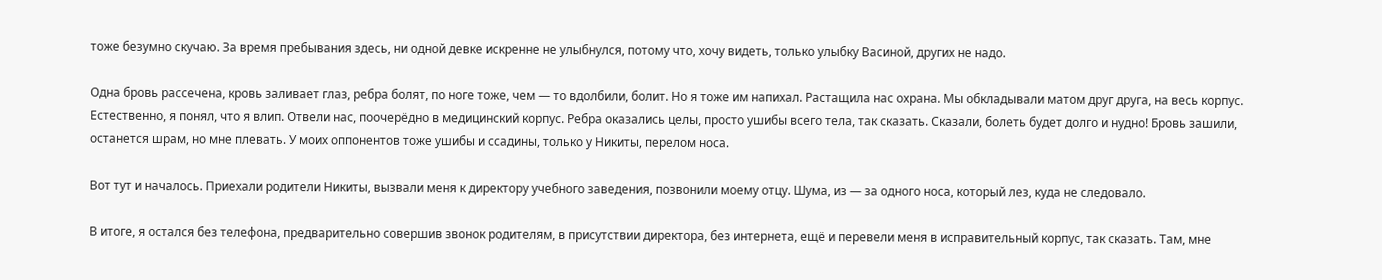тоже безумно скучаю. За время пребывания здесь, ни одной девке искренне не улыбнулся, потому что, хочу видеть, только улыбку Васиной, других не надо.

Одна бровь рассечена, кровь заливает глаз, ребра болят, по ноге тоже, чем — то вдолбили, болит. Но я тоже им напихал. Растащила нас охрана. Мы обкладывали матом друг друга, на весь корпус. Естественно, я понял, что я влип. Отвели нас, поочерёдно в медицинский корпус. Ребра оказались целы, просто ушибы всего тела, так сказать. Сказали, болеть будет долго и нудно! Бровь зашили, останется шрам, но мне плевать. У моих оппонентов тоже ушибы и ссадины, только у Никиты, перелом носа.

Вот тут и началось. Приехали родители Никиты, вызвали меня к директору учебного заведения, позвонили моему отцу. Шума, из — за одного носа, который лез, куда не следовало.

В итоге, я остался без телефона, предварительно совершив звонок родителям, в присутствии директора, без интернета, ещё и перевели меня в исправительный корпус, так сказать. Там, мне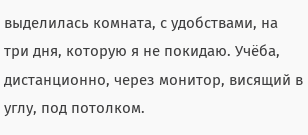выделилась комната, с удобствами, на три дня, которую я не покидаю. Учёба, дистанционно, через монитор, висящий в углу, под потолком.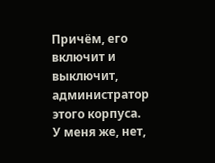Причём, его включит и выключит, администратор этого корпуса. У меня же, нет,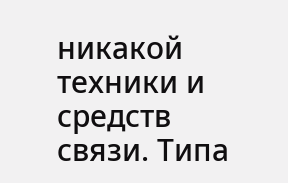никакой техники и средств связи. Типа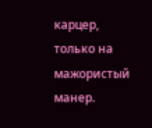карцер, только на мажористый манер.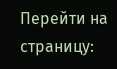Перейти на страницу: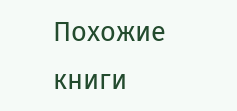Похожие книги